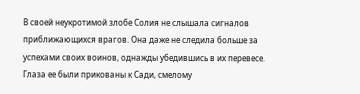В своей неукротимой злобе Солия не слышала сигналов приближающихся врагов. Она даже не следила больше за успехами своих воинов, однажды убедившись в их перевесе. Глаза ее были прикованы к Сади, смелому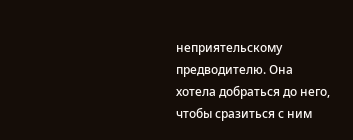неприятельскому предводителю. Она хотела добраться до него, чтобы сразиться с ним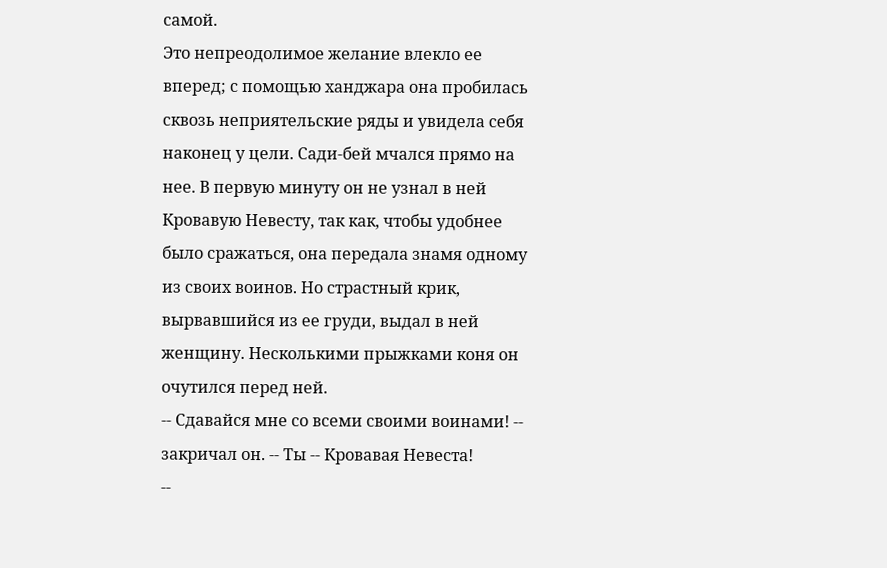самой.
Это непреодолимое желание влекло ее вперед; с помощью ханджара она пробилась сквозь неприятельские ряды и увидела себя наконец у цели. Сади-бей мчался прямо на нее. В первую минуту он не узнал в ней Кровавую Невесту, так как, чтобы удобнее было сражаться, она передала знамя одному из своих воинов. Но страстный крик, вырвавшийся из ее груди, выдал в ней женщину. Несколькими прыжками коня он очутился перед ней.
-- Сдавайся мне со всеми своими воинами! -- закричал он. -- Ты -- Кровавая Невеста!
--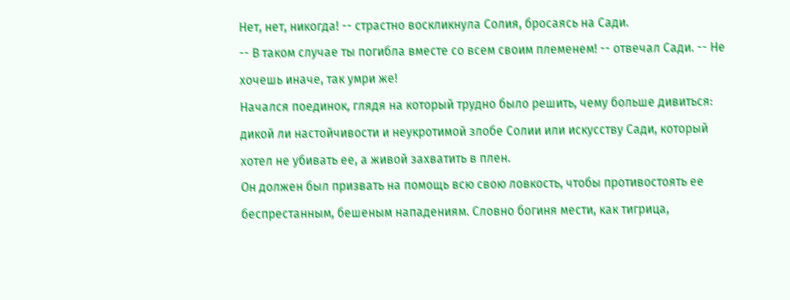Нет, нет, никогда! -- страстно воскликнула Солия, бросаясь на Сади.
-- В таком случае ты погибла вместе со всем своим племенем! -- отвечал Сади. -- Не хочешь иначе, так умри же!
Начался поединок, глядя на который трудно было решить, чему больше дивиться: дикой ли настойчивости и неукротимой злобе Солии или искусству Сади, который хотел не убивать ее, а живой захватить в плен.
Он должен был призвать на помощь всю свою ловкость, чтобы противостоять ее беспрестанным, бешеным нападениям. Словно богиня мести, как тигрица,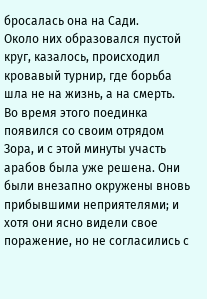бросалась она на Сади.
Около них образовался пустой круг, казалось, происходил кровавый турнир, где борьба шла не на жизнь, а на смерть.
Во время этого поединка появился со своим отрядом Зора, и с этой минуты участь арабов была уже решена. Они были внезапно окружены вновь прибывшими неприятелями; и хотя они ясно видели свое поражение, но не согласились с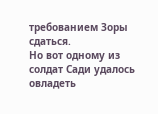требованием Зоры сдаться.
Но вот одному из солдат Сади удалось овладеть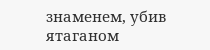знаменем, убив ятаганом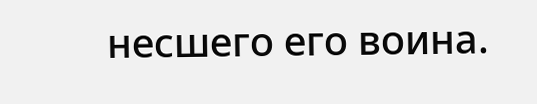несшего его воина.